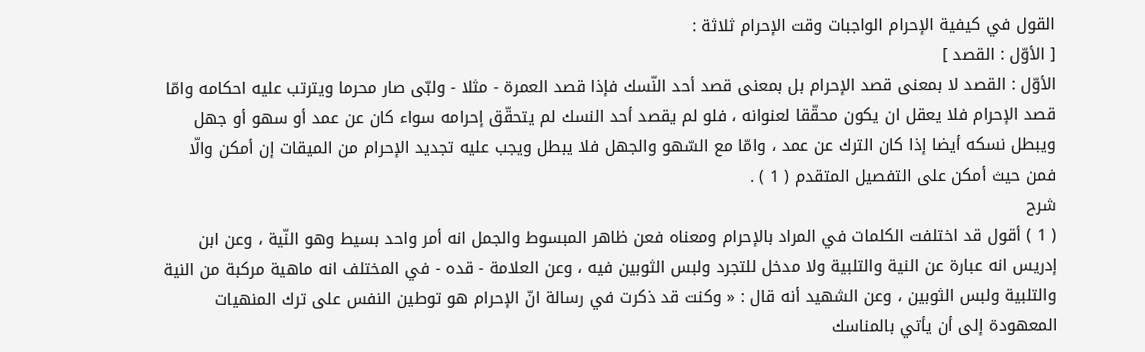القول في كيفية الإحرام الواجبات وقت الإحرام ثلاثة :
[ الأوّل : القصد ]
الأوّل : القصد لا بمعنى قصد الإحرام بل بمعنى قصد أحد النّسك فإذا قصد العمرة - مثلا - ولبّى صار محرما ويترتب عليه احكامه وامّا قصد الإحرام فلا يعقل ان يكون محقّقا لعنوانه ، فلو لم يقصد أحد النسك لم يتحقّق إحرامه سواء كان عن عمد أو سهو أو جهل ويبطل نسكه أيضا إذا كان الترك عن عمد ، وامّا مع السّهو والجهل فلا يبطل ويجب عليه تجديد الإحرام من الميقات إن أمكن والّا فمن حيث أمكن على التفصيل المتقدم ( 1 ) .
شرح
( 1 ) أقول قد اختلفت الكلمات في المراد بالإحرام ومعناه فعن ظاهر المبسوط والجمل انه أمر واحد بسيط وهو النّية ، وعن ابن إدريس انه عبارة عن النية والتلبية ولا مدخل للتجرد ولبس الثوبين فيه ، وعن العلامة - قده - في المختلف انه ماهية مركبة من النية والتلبية ولبس الثوبين ، وعن الشهيد أنه قال : « وكنت قد ذكرت في رسالة انّ الإحرام هو توطين النفس على ترك المنهيات المعهودة إلى أن يأتي بالمناسك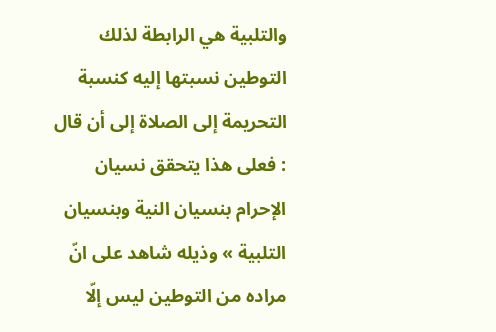والتلبية هي الرابطة لذلك التوطين نسبتها إليه كنسبة التحريمة إلى الصلاة إلى أن قال : فعلى هذا يتحقق نسيان الإحرام بنسيان النية وبنسيان التلبية » وذيله شاهد على انّ مراده من التوطين ليس إلّا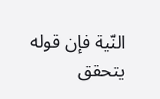النّية فإن قوله يتحقق